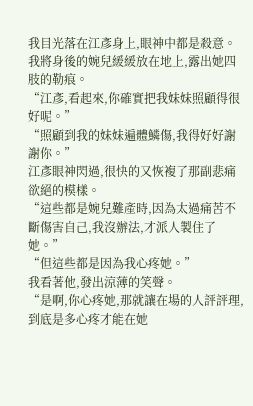我目光落在江彥身上,眼神中都是殺意。
我將身後的婉兒緩緩放在地上,露出她四肢的勒痕。
“江彥,看起來,你確實把我妹妹照顧得很好呢。”
“照顧到我的妹妹遍體鱗傷,我得好好謝謝你。”
江彥眼神閃過,很快的又恢複了那副悲痛欲絕的模樣。
“這些都是婉兒難產時,因為太過痛苦不斷傷害自己,我沒辦法,才派人製住了她。”
“但這些都是因為我心疼她。”
我看著他,發出涼薄的笑聲。
“是啊,你心疼她,那就讓在場的人評評理,到底是多心疼才能在她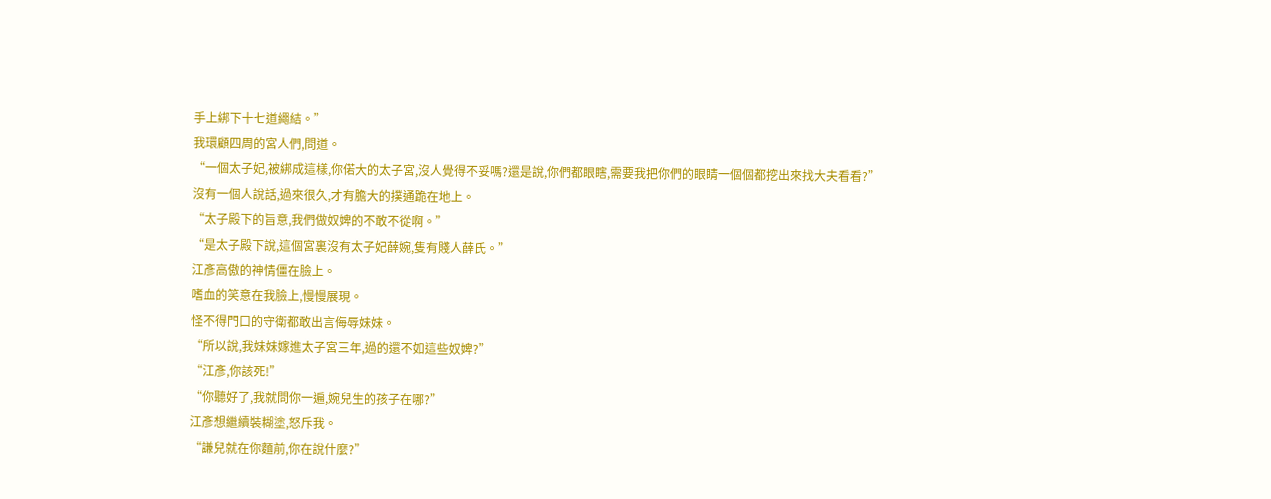手上綁下十七道繩結。”
我環顧四周的宮人們,問道。
“一個太子妃,被綁成這樣,你偌大的太子宮,沒人覺得不妥嗎?還是說,你們都眼瞎,需要我把你們的眼睛一個個都挖出來找大夫看看?”
沒有一個人說話,過來很久,才有膽大的撲通跪在地上。
“太子殿下的旨意,我們做奴婢的不敢不從啊。”
“是太子殿下說,這個宮裏沒有太子妃薛婉,隻有賤人薛氏。”
江彥高傲的神情僵在臉上。
嗜血的笑意在我臉上,慢慢展現。
怪不得門口的守衛都敢出言侮辱妹妹。
“所以說,我妹妹嫁進太子宮三年,過的還不如這些奴婢?”
“江彥,你該死!”
“你聽好了,我就問你一遍,婉兒生的孩子在哪?”
江彥想繼續裝糊塗,怒斥我。
“謙兒就在你麵前,你在說什麼?”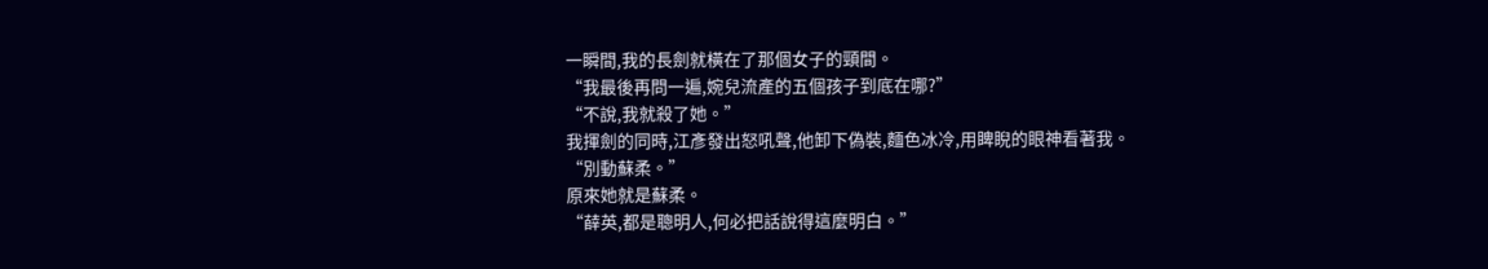一瞬間,我的長劍就橫在了那個女子的頸間。
“我最後再問一遍,婉兒流產的五個孩子到底在哪?”
“不說,我就殺了她。”
我揮劍的同時,江彥發出怒吼聲,他卸下偽裝,麵色冰冷,用睥睨的眼神看著我。
“別動蘇柔。”
原來她就是蘇柔。
“薛英,都是聰明人,何必把話說得這麼明白。”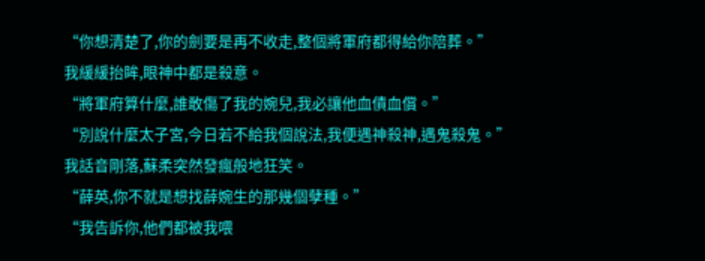“你想清楚了,你的劍要是再不收走,整個將軍府都得給你陪葬。”
我緩緩抬眸,眼神中都是殺意。
“將軍府算什麼,誰敢傷了我的婉兒,我必讓他血債血償。”
“別說什麼太子宮,今日若不給我個說法,我便遇神殺神,遇鬼殺鬼。”
我話音剛落,蘇柔突然發瘋般地狂笑。
“薛英,你不就是想找薛婉生的那幾個孽種。”
“我告訴你,他們都被我喂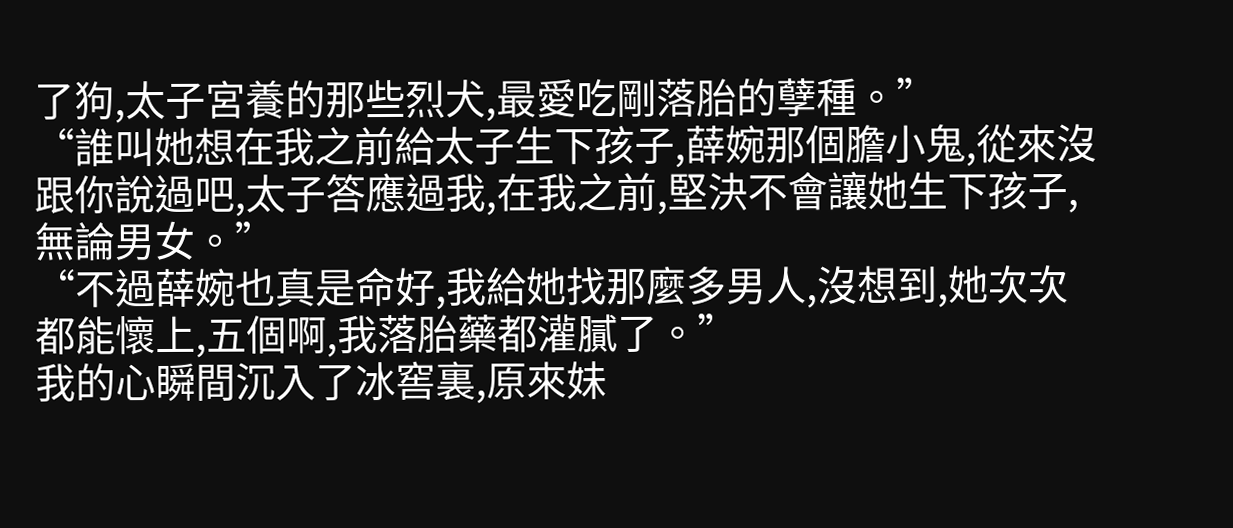了狗,太子宮養的那些烈犬,最愛吃剛落胎的孽種。”
“誰叫她想在我之前給太子生下孩子,薛婉那個膽小鬼,從來沒跟你說過吧,太子答應過我,在我之前,堅決不會讓她生下孩子,無論男女。”
“不過薛婉也真是命好,我給她找那麼多男人,沒想到,她次次都能懷上,五個啊,我落胎藥都灌膩了。”
我的心瞬間沉入了冰窖裏,原來妹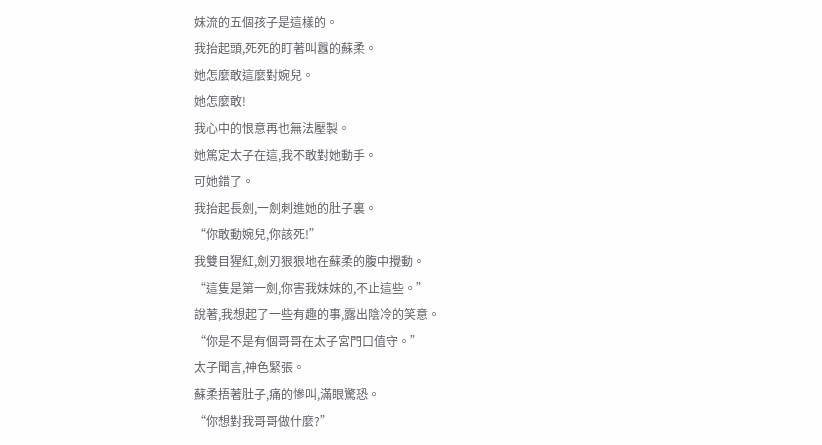妹流的五個孩子是這樣的。
我抬起頭,死死的盯著叫囂的蘇柔。
她怎麼敢這麼對婉兒。
她怎麼敢!
我心中的恨意再也無法壓製。
她篤定太子在這,我不敢對她動手。
可她錯了。
我抬起長劍,一劍刺進她的肚子裏。
“你敢動婉兒,你該死!”
我雙目猩紅,劍刃狠狠地在蘇柔的腹中攪動。
“這隻是第一劍,你害我妹妹的,不止這些。”
說著,我想起了一些有趣的事,露出陰冷的笑意。
“你是不是有個哥哥在太子宮門口值守。”
太子聞言,神色緊張。
蘇柔捂著肚子,痛的慘叫,滿眼驚恐。
“你想對我哥哥做什麼?”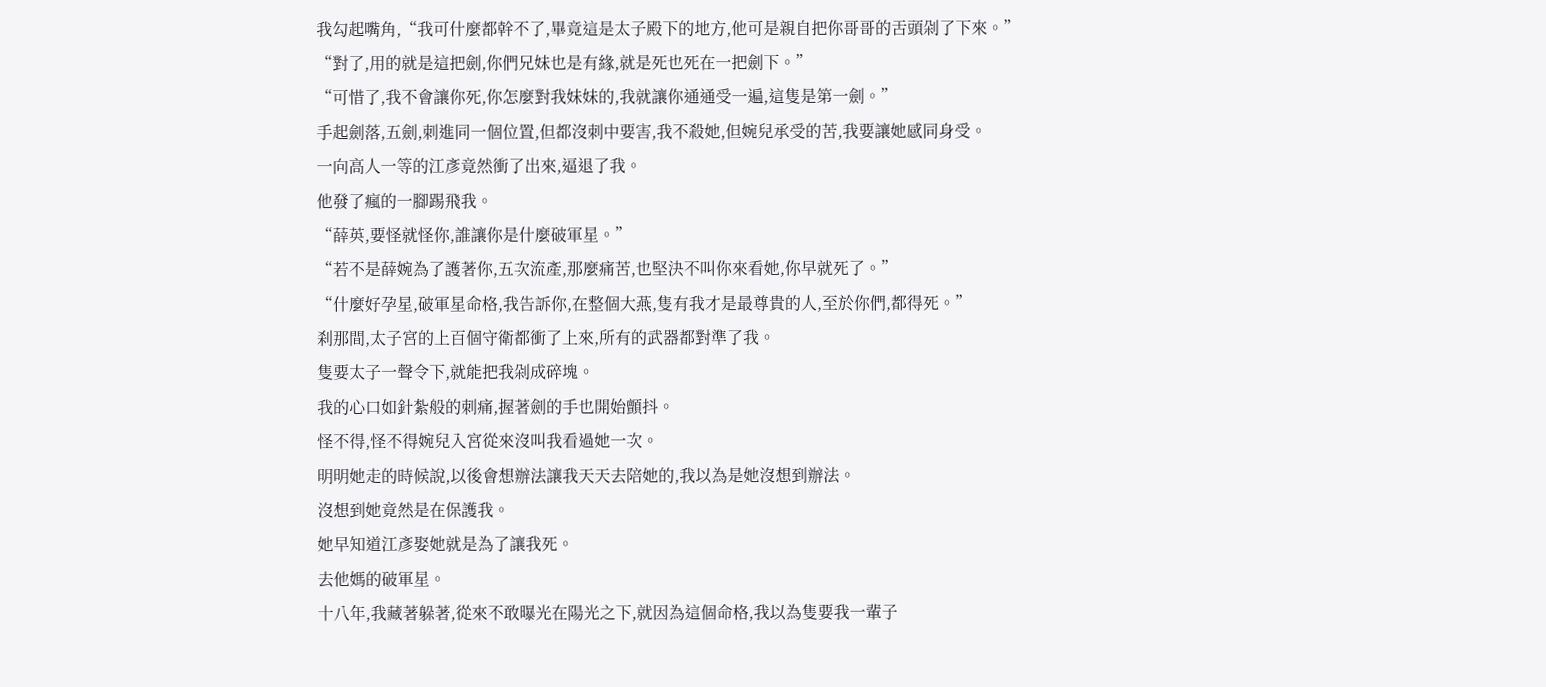我勾起嘴角,“我可什麼都幹不了,畢竟這是太子殿下的地方,他可是親自把你哥哥的舌頭剁了下來。”
“對了,用的就是這把劍,你們兄妹也是有緣,就是死也死在一把劍下。”
“可惜了,我不會讓你死,你怎麼對我妹妹的,我就讓你通通受一遍,這隻是第一劍。”
手起劍落,五劍,刺進同一個位置,但都沒刺中要害,我不殺她,但婉兒承受的苦,我要讓她感同身受。
一向高人一等的江彥竟然衝了出來,逼退了我。
他發了瘋的一腳踢飛我。
“薛英,要怪就怪你,誰讓你是什麼破軍星。”
“若不是薛婉為了護著你,五次流產,那麼痛苦,也堅決不叫你來看她,你早就死了。”
“什麼好孕星,破軍星命格,我告訴你,在整個大燕,隻有我才是最尊貴的人,至於你們,都得死。”
刹那間,太子宮的上百個守衛都衝了上來,所有的武器都對準了我。
隻要太子一聲令下,就能把我剁成碎塊。
我的心口如針紮般的刺痛,握著劍的手也開始顫抖。
怪不得,怪不得婉兒入宮從來沒叫我看過她一次。
明明她走的時候說,以後會想辦法讓我天天去陪她的,我以為是她沒想到辦法。
沒想到她竟然是在保護我。
她早知道江彥娶她就是為了讓我死。
去他媽的破軍星。
十八年,我藏著躲著,從來不敢曝光在陽光之下,就因為這個命格,我以為隻要我一輩子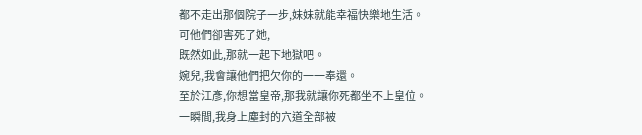都不走出那個院子一步,妹妹就能幸福快樂地生活。
可他們卻害死了她,
既然如此,那就一起下地獄吧。
婉兒,我會讓他們把欠你的一一奉還。
至於江彥,你想當皇帝,那我就讓你死都坐不上皇位。
一瞬間,我身上塵封的穴道全部被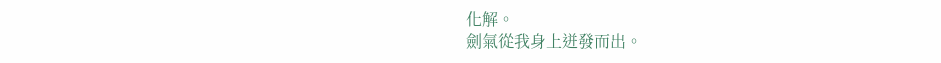化解。
劍氣從我身上迸發而出。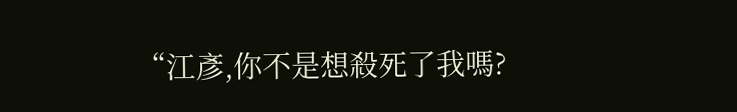“江彥,你不是想殺死了我嗎?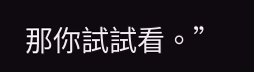那你試試看。”